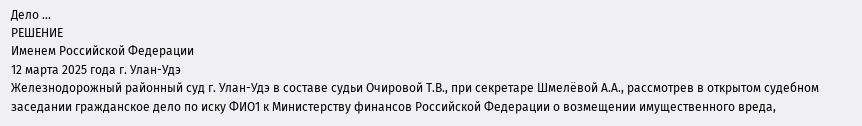Дело ...
РЕШЕНИЕ
Именем Российской Федерации
12 марта 2025 года г. Улан-Удэ
Железнодорожный районный суд г. Улан-Удэ в составе судьи Очировой Т.В., при секретаре Шмелёвой А.А., рассмотрев в открытом судебном заседании гражданское дело по иску ФИО1 к Министерству финансов Российской Федерации о возмещении имущественного вреда,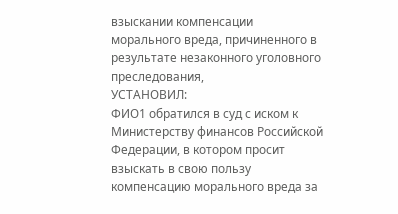взыскании компенсации морального вреда, причиненного в результате незаконного уголовного преследования,
УСТАНОВИЛ:
ФИО1 обратился в суд с иском к Министерству финансов Российской Федерации, в котором просит взыскать в свою пользу компенсацию морального вреда за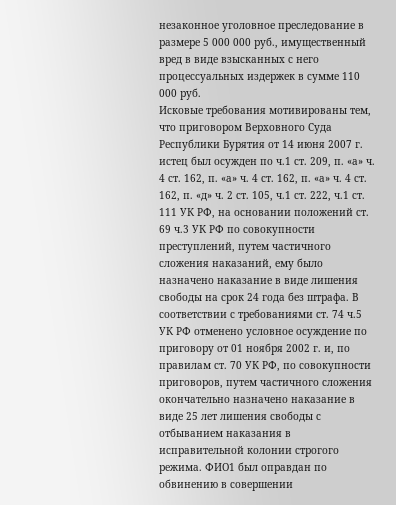незаконное уголовное преследование в размере 5 000 000 руб., имущественный вред в виде взысканных с него процессуальных издержек в сумме 110 000 руб.
Исковые требования мотивированы тем, что приговором Верховного Суда Республики Бурятия от 14 июня 2007 г. истец был осужден по ч.1 ст. 209, п. «а» ч. 4 ст. 162, п. «а» ч. 4 ст. 162, п. «а» ч. 4 ст. 162, п. «д» ч. 2 ст. 105, ч.1 ст. 222, ч.1 ст. 111 УК РФ, на основании положений ст. 69 ч.3 УК РФ по совокупности преступлений, путем частичного сложения наказаний, ему было назначено наказание в виде лишения свободы на срок 24 года без штрафа. В соответствии с требованиями ст. 74 ч.5 УК РФ отменено условное осуждение по приговору от 01 ноября 2002 г. и, по правилам ст. 70 УК РФ, по совокупности приговоров, путем частичного сложения окончательно назначено наказание в виде 25 лет лишения свободы с отбыванием наказания в исправительной колонии строгого режима. ФИО1 был оправдан по обвинению в совершении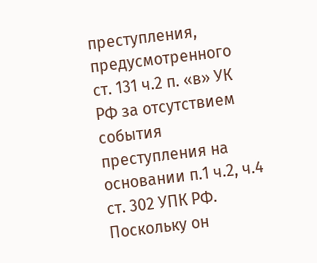преступления, предусмотренного ст. 131 ч.2 п. «в» УК РФ за отсутствием события преступления на основании п.1 ч.2, ч.4 ст. 302 УПК РФ. Поскольку он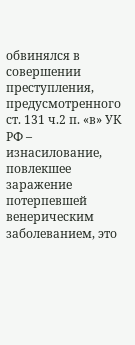обвинялся в совершении преступления, предусмотренного ст. 131 ч.2 п. «в» УК РФ – изнасилование, повлекшее заражение потерпевшей венерическим заболеванием, это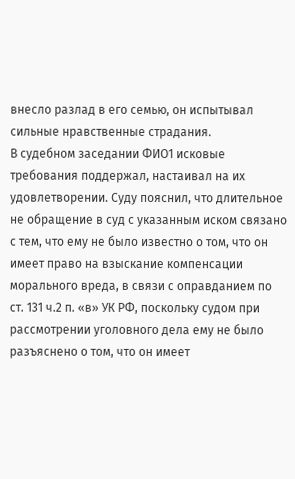внесло разлад в его семью, он испытывал сильные нравственные страдания.
В судебном заседании ФИО1 исковые требования поддержал, настаивал на их удовлетворении. Суду пояснил, что длительное не обращение в суд с указанным иском связано с тем, что ему не было известно о том, что он имеет право на взыскание компенсации морального вреда, в связи с оправданием по ст. 131 ч.2 п. «в» УК РФ, поскольку судом при рассмотрении уголовного дела ему не было разъяснено о том, что он имеет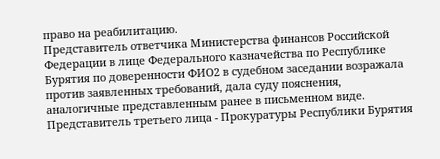право на реабилитацию.
Представитель ответчика Министерства финансов Российской Федерации в лице Федерального казначейства по Республике Бурятия по доверенности ФИО2 в судебном заседании возражала против заявленных требований, дала суду пояснения, аналогичные представленным ранее в письменном виде.
Представитель третьего лица - Прокуратуры Республики Бурятия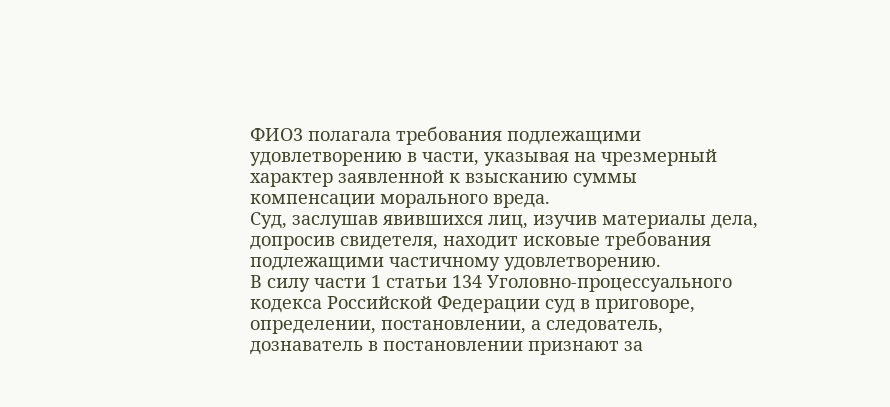ФИО3 полагала требования подлежащими удовлетворению в части, указывая на чрезмерный характер заявленной к взысканию суммы компенсации морального вреда.
Суд, заслушав явившихся лиц, изучив материалы дела, допросив свидетеля, находит исковые требования подлежащими частичному удовлетворению.
В силу части 1 статьи 134 Уголовно-процессуального кодекса Российской Федерации суд в приговоре, определении, постановлении, а следователь, дознаватель в постановлении признают за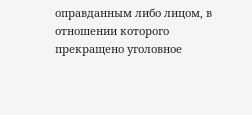оправданным либо лицом, в отношении которого прекращено уголовное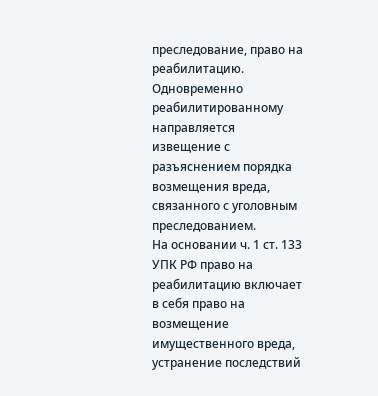преследование, право на реабилитацию. Одновременно реабилитированному направляется извещение с разъяснением порядка возмещения вреда, связанного с уголовным преследованием.
На основании ч. 1 ст. 133 УПК РФ право на реабилитацию включает в себя право на возмещение имущественного вреда, устранение последствий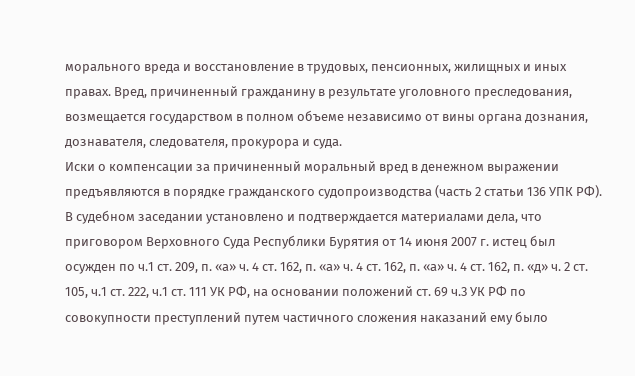морального вреда и восстановление в трудовых, пенсионных, жилищных и иных правах. Вред, причиненный гражданину в результате уголовного преследования, возмещается государством в полном объеме независимо от вины органа дознания, дознавателя, следователя, прокурора и суда.
Иски о компенсации за причиненный моральный вред в денежном выражении предъявляются в порядке гражданского судопроизводства (часть 2 статьи 136 УПК РФ).
В судебном заседании установлено и подтверждается материалами дела, что приговором Верховного Суда Республики Бурятия от 14 июня 2007 г. истец был осужден по ч.1 ст. 209, п. «а» ч. 4 ст. 162, п. «а» ч. 4 ст. 162, п. «а» ч. 4 ст. 162, п. «д» ч. 2 ст. 105, ч.1 ст. 222, ч.1 ст. 111 УК РФ, на основании положений ст. 69 ч.3 УК РФ по совокупности преступлений путем частичного сложения наказаний ему было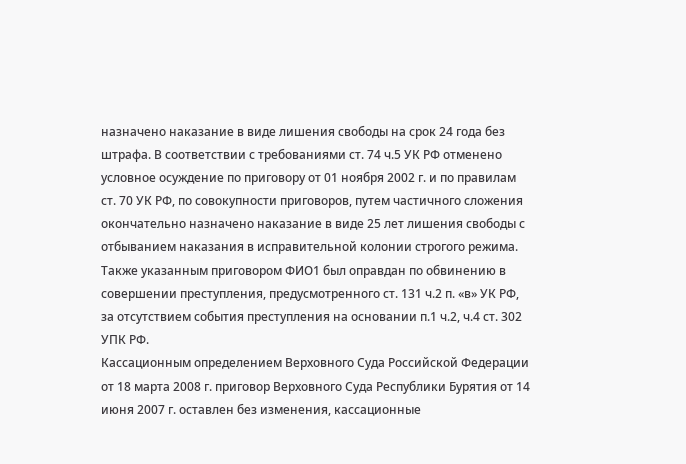назначено наказание в виде лишения свободы на срок 24 года без штрафа. В соответствии с требованиями ст. 74 ч.5 УК РФ отменено условное осуждение по приговору от 01 ноября 2002 г. и по правилам ст. 70 УК РФ, по совокупности приговоров, путем частичного сложения окончательно назначено наказание в виде 25 лет лишения свободы с отбыванием наказания в исправительной колонии строгого режима.
Также указанным приговором ФИО1 был оправдан по обвинению в совершении преступления, предусмотренного ст. 131 ч.2 п. «в» УК РФ, за отсутствием события преступления на основании п.1 ч.2, ч.4 ст. 302 УПК РФ.
Кассационным определением Верховного Суда Российской Федерации от 18 марта 2008 г. приговор Верховного Суда Республики Бурятия от 14 июня 2007 г. оставлен без изменения, кассационные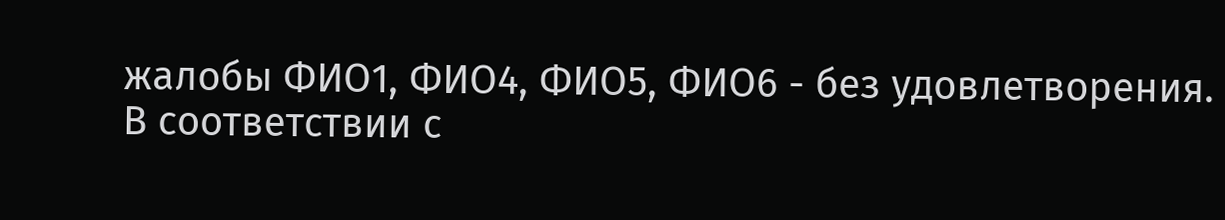жалобы ФИО1, ФИО4, ФИО5, ФИО6 - без удовлетворения.
В соответствии с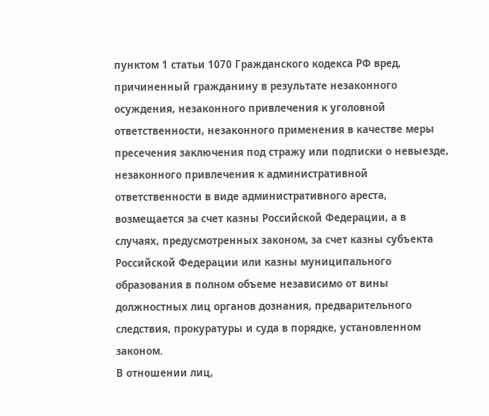пунктом 1 статьи 1070 Гражданского кодекса РФ вред, причиненный гражданину в результате незаконного осуждения, незаконного привлечения к уголовной ответственности, незаконного применения в качестве меры пресечения заключения под стражу или подписки о невыезде, незаконного привлечения к административной ответственности в виде административного ареста, возмещается за счет казны Российской Федерации, а в случаях, предусмотренных законом, за счет казны субъекта Российской Федерации или казны муниципального образования в полном объеме независимо от вины должностных лиц органов дознания, предварительного следствия, прокуратуры и суда в порядке, установленном законом.
В отношении лиц,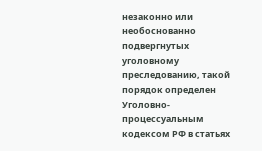незаконно или необоснованно подвергнутых уголовному преследованию, такой порядок определен Уголовно-процессуальным кодексом РФ в статьях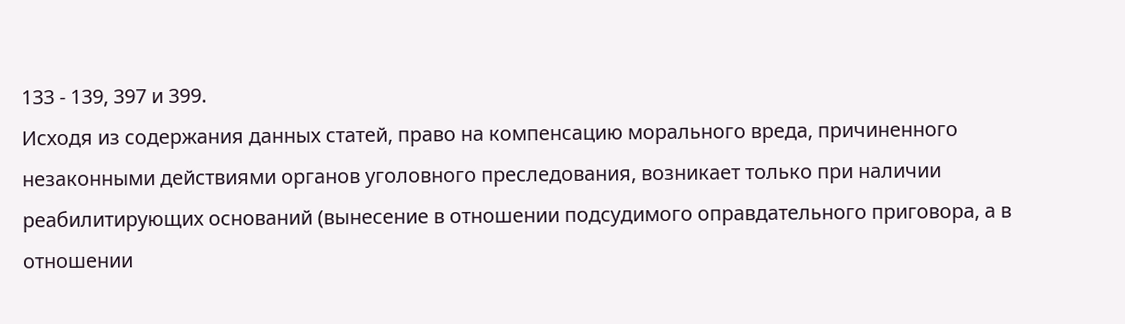133 - 139, 397 и 399.
Исходя из содержания данных статей, право на компенсацию морального вреда, причиненного незаконными действиями органов уголовного преследования, возникает только при наличии реабилитирующих оснований (вынесение в отношении подсудимого оправдательного приговора, а в отношении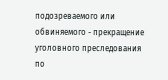подозреваемого или обвиняемого - прекращение уголовного преследования по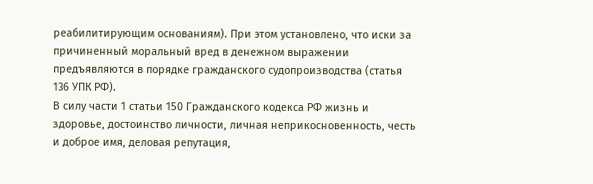реабилитирующим основаниям). При этом установлено, что иски за причиненный моральный вред в денежном выражении предъявляются в порядке гражданского судопроизводства (статья 136 УПК РФ).
В силу части 1 статьи 150 Гражданского кодекса РФ жизнь и здоровье, достоинство личности, личная неприкосновенность, честь и доброе имя, деловая репутация,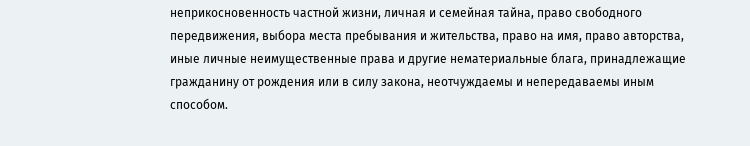неприкосновенность частной жизни, личная и семейная тайна, право свободного передвижения, выбора места пребывания и жительства, право на имя, право авторства, иные личные неимущественные права и другие нематериальные блага, принадлежащие гражданину от рождения или в силу закона, неотчуждаемы и непередаваемы иным способом.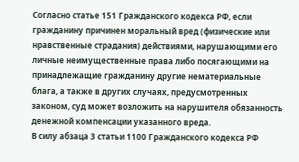Согласно статье 151 Гражданского кодекса РФ, если гражданину причинен моральный вред (физические или нравственные страдания) действиями, нарушающими его личные неимущественные права либо посягающими на принадлежащие гражданину другие нематериальные блага, а также в других случаях, предусмотренных законом, суд может возложить на нарушителя обязанность денежной компенсации указанного вреда.
В силу абзаца 3 статьи 1100 Гражданского кодекса РФ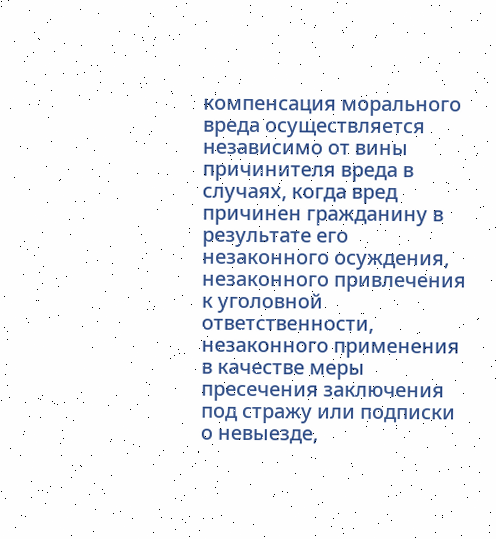компенсация морального вреда осуществляется независимо от вины причинителя вреда в случаях, когда вред причинен гражданину в результате его незаконного осуждения, незаконного привлечения к уголовной ответственности, незаконного применения в качестве меры пресечения заключения под стражу или подписки о невыезде,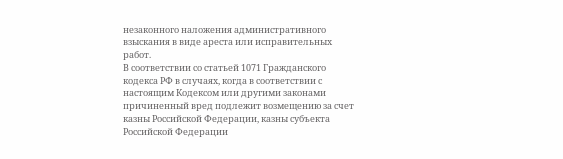незаконного наложения административного взыскания в виде ареста или исправительных работ.
В соответствии со статьей 1071 Гражданского кодекса РФ в случаях, когда в соответствии с настоящим Кодексом или другими законами причиненный вред подлежит возмещению за счет казны Российской Федерации, казны субъекта Российской Федерации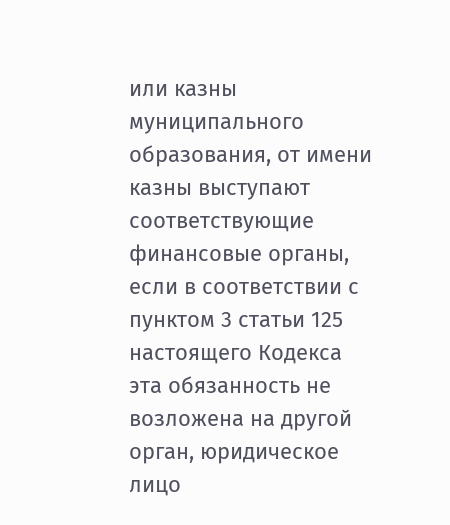или казны муниципального образования, от имени казны выступают соответствующие финансовые органы, если в соответствии с пунктом 3 статьи 125 настоящего Кодекса эта обязанность не возложена на другой орган, юридическое лицо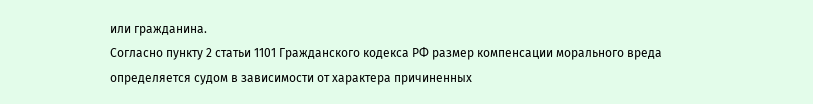или гражданина.
Согласно пункту 2 статьи 1101 Гражданского кодекса РФ размер компенсации морального вреда определяется судом в зависимости от характера причиненных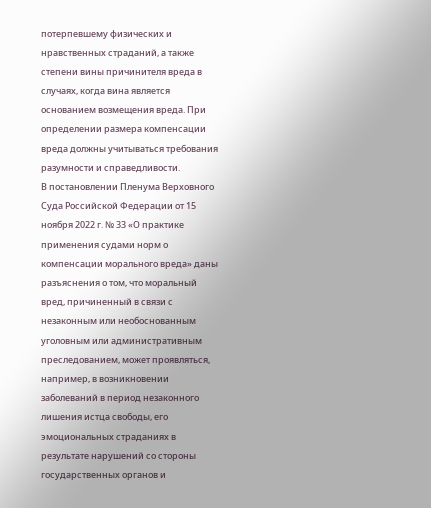потерпевшему физических и нравственных страданий, а также степени вины причинителя вреда в случаях, когда вина является основанием возмещения вреда. При определении размера компенсации вреда должны учитываться требования разумности и справедливости.
В постановлении Пленума Верховного Суда Российской Федерации от 15 ноября 2022 г. № 33 «О практике применения судами норм о компенсации морального вреда» даны разъяснения о том, что моральный вред, причиненный в связи с незаконным или необоснованным уголовным или административным преследованием, может проявляться, например, в возникновении заболеваний в период незаконного лишения истца свободы, его эмоциональных страданиях в результате нарушений со стороны государственных органов и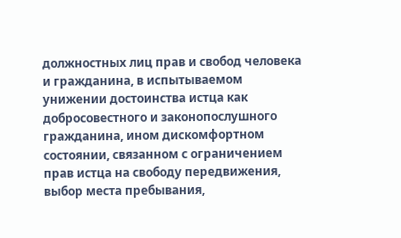должностных лиц прав и свобод человека и гражданина, в испытываемом унижении достоинства истца как добросовестного и законопослушного гражданина, ином дискомфортном состоянии, связанном с ограничением прав истца на свободу передвижения, выбор места пребывания,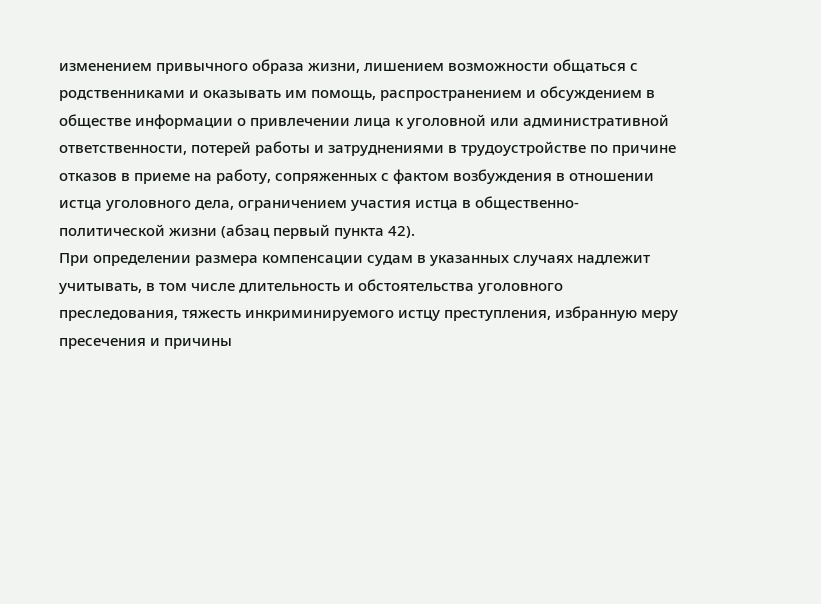изменением привычного образа жизни, лишением возможности общаться с родственниками и оказывать им помощь, распространением и обсуждением в обществе информации о привлечении лица к уголовной или административной ответственности, потерей работы и затруднениями в трудоустройстве по причине отказов в приеме на работу, сопряженных с фактом возбуждения в отношении истца уголовного дела, ограничением участия истца в общественно-политической жизни (абзац первый пункта 42).
При определении размера компенсации судам в указанных случаях надлежит учитывать, в том числе длительность и обстоятельства уголовного преследования, тяжесть инкриминируемого истцу преступления, избранную меру пресечения и причины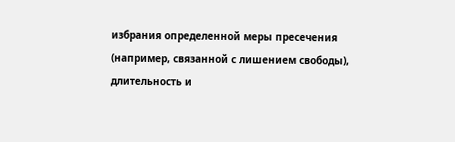избрания определенной меры пресечения (например, связанной с лишением свободы), длительность и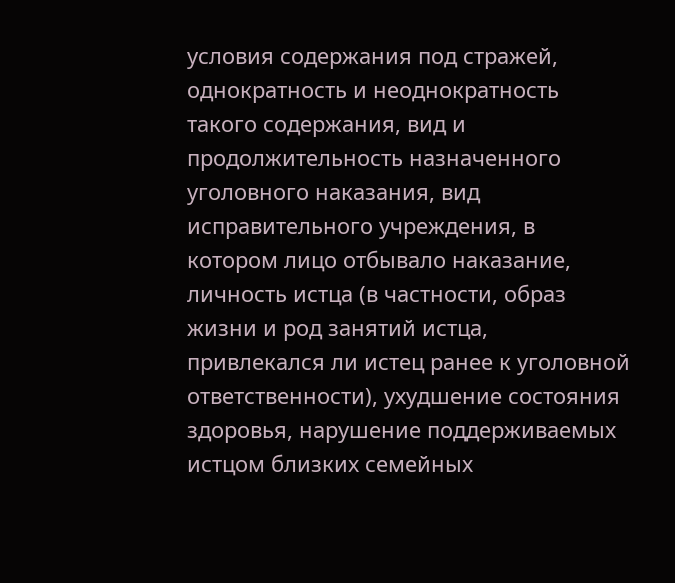условия содержания под стражей, однократность и неоднократность такого содержания, вид и продолжительность назначенного уголовного наказания, вид исправительного учреждения, в котором лицо отбывало наказание, личность истца (в частности, образ жизни и род занятий истца, привлекался ли истец ранее к уголовной ответственности), ухудшение состояния здоровья, нарушение поддерживаемых истцом близких семейных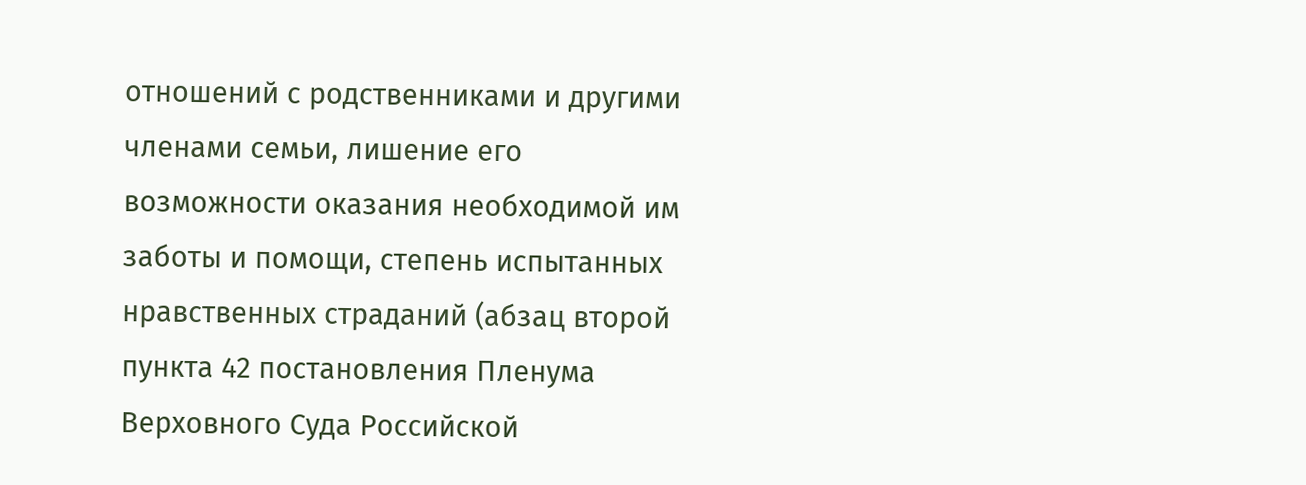отношений с родственниками и другими членами семьи, лишение его возможности оказания необходимой им заботы и помощи, степень испытанных нравственных страданий (абзац второй пункта 42 постановления Пленума Верховного Суда Российской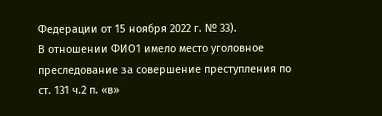Федерации от 15 ноября 2022 г. № 33).
В отношении ФИО1 имело место уголовное преследование за совершение преступления по ст. 131 ч.2 п. «в»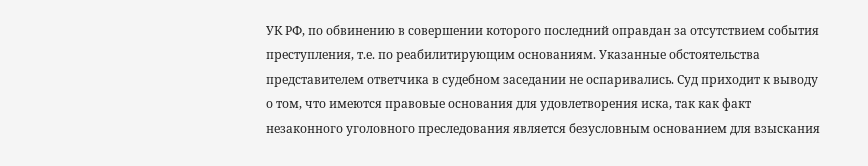УК РФ, по обвинению в совершении которого последний оправдан за отсутствием события преступления, т.е. по реабилитирующим основаниям. Указанные обстоятельства представителем ответчика в судебном заседании не оспаривались. Суд приходит к выводу о том, что имеются правовые основания для удовлетворения иска, так как факт незаконного уголовного преследования является безусловным основанием для взыскания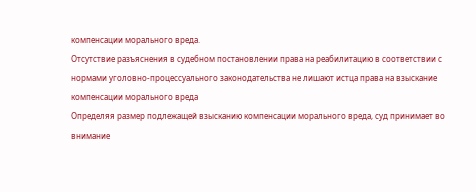компенсации морального вреда.
Отсутствие разъяснения в судебном постановлении права на реабилитацию в соответствии с нормами уголовно-процессуального законодательства не лишают истца права на взыскание компенсации морального вреда
Определяя размер подлежащей взысканию компенсации морального вреда, суд принимает во внимание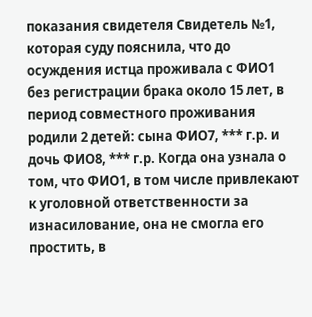показания свидетеля Свидетель №1, которая суду пояснила, что до осуждения истца проживала с ФИО1 без регистрации брака около 15 лет, в период совместного проживания родили 2 детей: сына ФИО7, *** г.р. и дочь ФИО8, *** г.р. Когда она узнала о том, что ФИО1, в том числе привлекают к уголовной ответственности за изнасилование, она не смогла его простить, в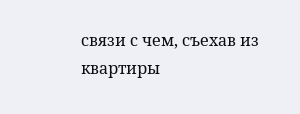связи с чем, съехав из квартиры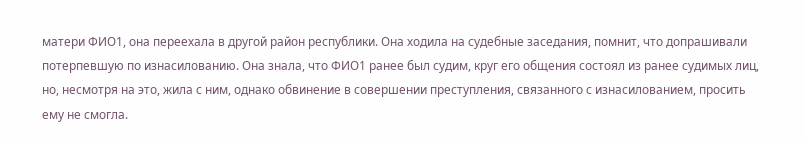матери ФИО1, она переехала в другой район республики. Она ходила на судебные заседания, помнит, что допрашивали потерпевшую по изнасилованию. Она знала, что ФИО1 ранее был судим, круг его общения состоял из ранее судимых лиц, но, несмотря на это, жила с ним, однако обвинение в совершении преступления, связанного с изнасилованием, просить ему не смогла.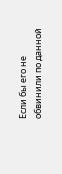Если бы его не обвинили по данной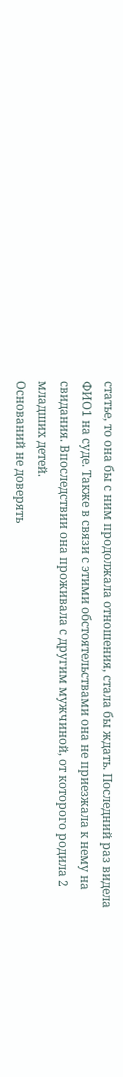статье, то она бы с ним продолжала отношения, стала бы ждать. Последний раз видела ФИО1 на суде. Также в связи с этими обстоятельствами она не приезжала к нему на свидания. Впоследствии она проживала с другим мужчиной, от которого родила 2 младших детей.
Оснований не доверять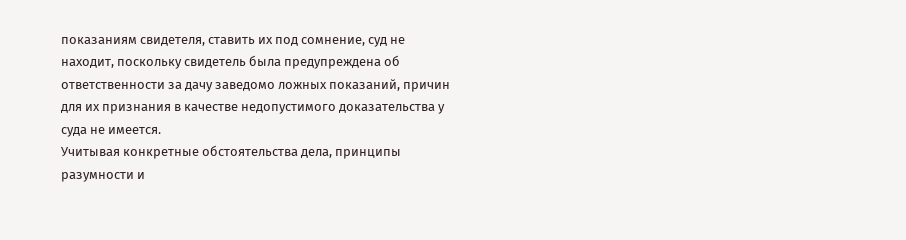показаниям свидетеля, ставить их под сомнение, суд не находит, поскольку свидетель была предупреждена об ответственности за дачу заведомо ложных показаний, причин для их признания в качестве недопустимого доказательства у суда не имеется.
Учитывая конкретные обстоятельства дела, принципы разумности и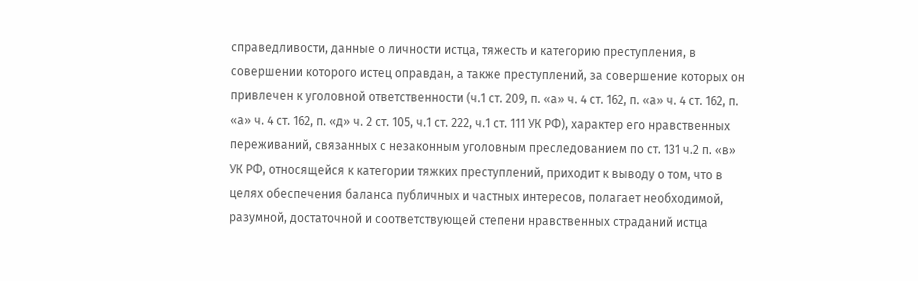справедливости, данные о личности истца, тяжесть и категорию преступления, в совершении которого истец оправдан, а также преступлений, за совершение которых он привлечен к уголовной ответственности (ч.1 ст. 209, п. «а» ч. 4 ст. 162, п. «а» ч. 4 ст. 162, п. «а» ч. 4 ст. 162, п. «д» ч. 2 ст. 105, ч.1 ст. 222, ч.1 ст. 111 УК РФ), характер его нравственных переживаний, связанных с незаконным уголовным преследованием по ст. 131 ч.2 п. «в» УК РФ, относящейся к категории тяжких преступлений, приходит к выводу о том, что в целях обеспечения баланса публичных и частных интересов, полагает необходимой, разумной, достаточной и соответствующей степени нравственных страданий истца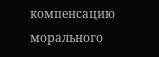компенсацию морального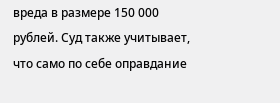вреда в размере 150 000 рублей. Суд также учитывает, что само по себе оправдание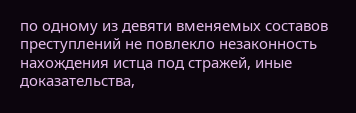по одному из девяти вменяемых составов преступлений не повлекло незаконность нахождения истца под стражей, иные доказательства,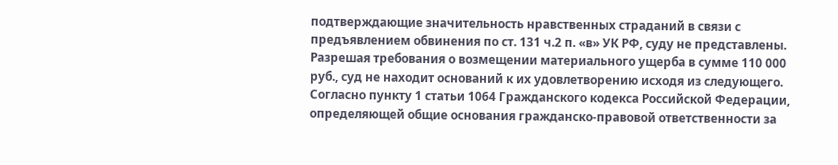подтверждающие значительность нравственных страданий в связи с предъявлением обвинения по ст. 131 ч.2 п. «в» УК РФ, суду не представлены.
Разрешая требования о возмещении материального ущерба в сумме 110 000 руб., суд не находит оснований к их удовлетворению исходя из следующего.
Согласно пункту 1 статьи 1064 Гражданского кодекса Российской Федерации, определяющей общие основания гражданско-правовой ответственности за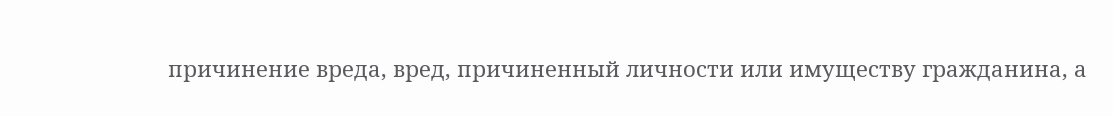причинение вреда, вред, причиненный личности или имуществу гражданина, а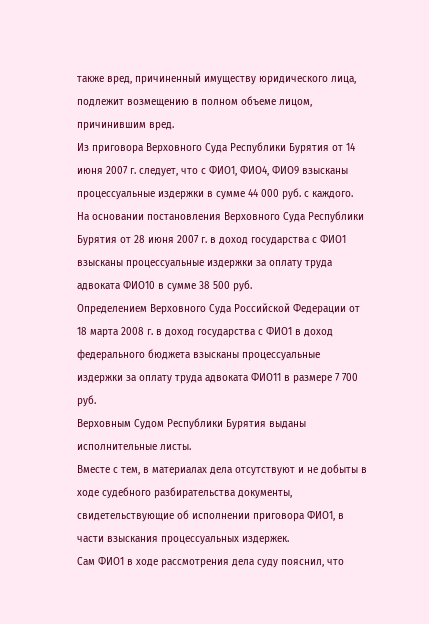также вред, причиненный имуществу юридического лица, подлежит возмещению в полном объеме лицом, причинившим вред.
Из приговора Верховного Суда Республики Бурятия от 14 июня 2007 г. следует, что с ФИО1, ФИО4, ФИО9 взысканы процессуальные издержки в сумме 44 000 руб. с каждого.
На основании постановления Верховного Суда Республики Бурятия от 28 июня 2007 г. в доход государства с ФИО1 взысканы процессуальные издержки за оплату труда адвоката ФИО10 в сумме 38 500 руб.
Определением Верховного Суда Российской Федерации от 18 марта 2008 г. в доход государства с ФИО1 в доход федерального бюджета взысканы процессуальные издержки за оплату труда адвоката ФИО11 в размере 7 700 руб.
Верховным Судом Республики Бурятия выданы исполнительные листы.
Вместе с тем, в материалах дела отсутствуют и не добыты в ходе судебного разбирательства документы, свидетельствующие об исполнении приговора ФИО1, в части взыскания процессуальных издержек.
Сам ФИО1 в ходе рассмотрения дела суду пояснил, что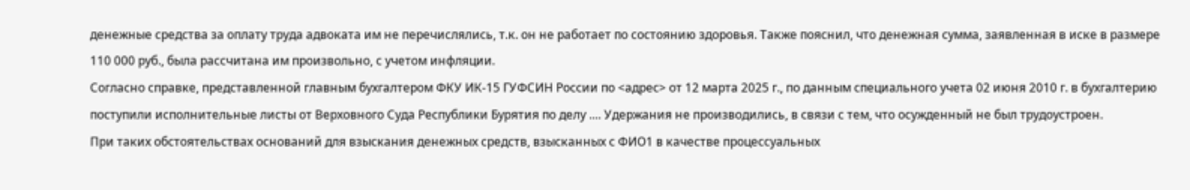денежные средства за оплату труда адвоката им не перечислялись, т.к. он не работает по состоянию здоровья. Также пояснил, что денежная сумма, заявленная в иске в размере 110 000 руб., была рассчитана им произвольно, с учетом инфляции.
Согласно справке, представленной главным бухгалтером ФКУ ИК-15 ГУФСИН России по <адрес> от 12 марта 2025 г., по данным специального учета 02 июня 2010 г. в бухгалтерию поступили исполнительные листы от Верховного Суда Республики Бурятия по делу .... Удержания не производились, в связи с тем, что осужденный не был трудоустроен.
При таких обстоятельствах оснований для взыскания денежных средств, взысканных с ФИО1 в качестве процессуальных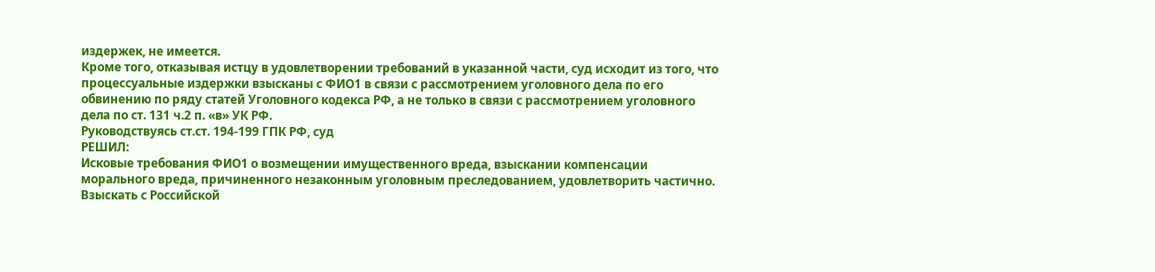издержек, не имеется.
Кроме того, отказывая истцу в удовлетворении требований в указанной части, суд исходит из того, что процессуальные издержки взысканы с ФИО1 в связи с рассмотрением уголовного дела по его обвинению по ряду статей Уголовного кодекса РФ, а не только в связи с рассмотрением уголовного дела по ст. 131 ч.2 п. «в» УК РФ.
Руководствуясь ст.ст. 194-199 ГПК РФ, суд
РЕШИЛ:
Исковые требования ФИО1 о возмещении имущественного вреда, взыскании компенсации морального вреда, причиненного незаконным уголовным преследованием, удовлетворить частично.
Взыскать с Российской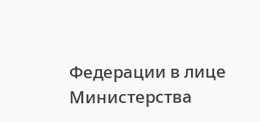Федерации в лице Министерства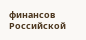финансов Российской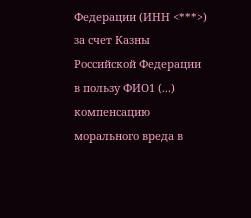Федерации (ИНН <***>) за счет Казны Российской Федерации в пользу ФИО1 (...) компенсацию морального вреда в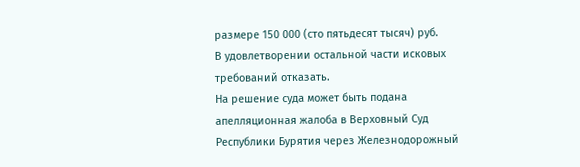размере 150 000 (сто пятьдесят тысяч) руб.
В удовлетворении остальной части исковых требований отказать.
На решение суда может быть подана апелляционная жалоба в Верховный Суд Республики Бурятия через Железнодорожный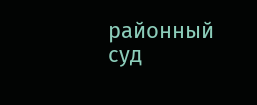районный суд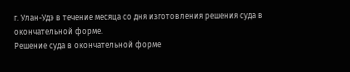г. Улан-Удэ в течение месяца со дня изготовления решения суда в окончательной форме.
Решение суда в окончательной форме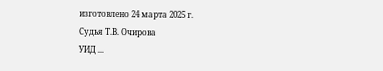изготовлено 24 марта 2025 г.
Судья Т.В. Очирова
УИД ...